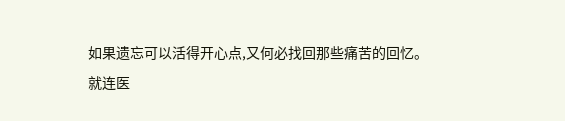如果遗忘可以活得开心点,又何必找回那些痛苦的回忆。
就连医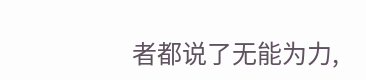者都说了无能为力,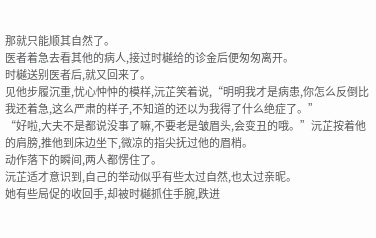那就只能顺其自然了。
医者着急去看其他的病人,接过时樾给的诊金后便匆匆离开。
时樾送别医者后,就又回来了。
见他步履沉重,忧心忡忡的模样,沅芷笑着说,“明明我才是病患,你怎么反倒比我还着急,这么严肃的样子,不知道的还以为我得了什么绝症了。”
“好啦,大夫不是都说没事了嘛,不要老是皱眉头,会变丑的哦。”沅芷按着他的肩膀,推他到床边坐下,微凉的指尖抚过他的眉梢。
动作落下的瞬间,两人都愣住了。
沅芷适才意识到,自己的举动似乎有些太过自然,也太过亲昵。
她有些局促的收回手,却被时樾抓住手腕,跌进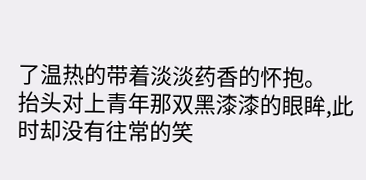了温热的带着淡淡药香的怀抱。
抬头对上青年那双黑漆漆的眼眸,此时却没有往常的笑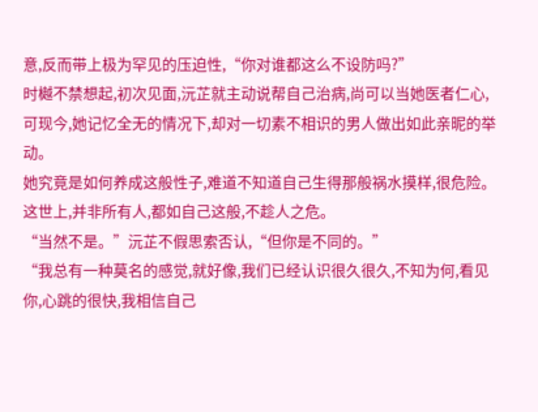意,反而带上极为罕见的压迫性,“你对谁都这么不设防吗?”
时樾不禁想起,初次见面,沅芷就主动说帮自己治病,尚可以当她医者仁心,可现今,她记忆全无的情况下,却对一切素不相识的男人做出如此亲昵的举动。
她究竟是如何养成这般性子,难道不知道自己生得那般祸水摸样,很危险。
这世上,并非所有人,都如自己这般,不趁人之危。
“当然不是。”沅芷不假思索否认,“但你是不同的。”
“我总有一种莫名的感觉,就好像,我们已经认识很久很久,不知为何,看见你,心跳的很快,我相信自己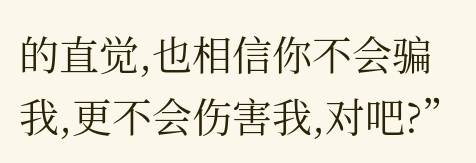的直觉,也相信你不会骗我,更不会伤害我,对吧?”